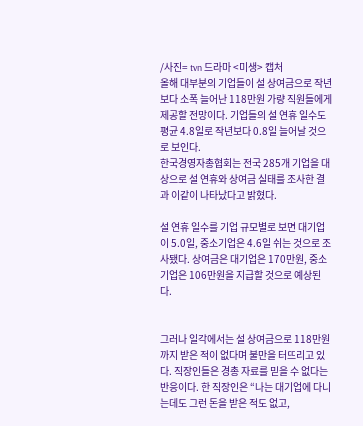/사진= tvn 드라마 <미생> 캡처
올해 대부분의 기업들이 설 상여금으로 작년보다 소폭 늘어난 118만원 가량 직원들에게 제공할 전망이다. 기업들의 설 연휴 일수도 평균 4.8일로 작년보다 0.8일 늘어날 것으로 보인다.
한국경영자총협회는 전국 285개 기업을 대상으로 설 연휴와 상여금 실태를 조사한 결과 이같이 나타났다고 밝혔다.

설 연휴 일수를 기업 규모별로 보면 대기업이 5.0일, 중소기업은 4.6일 쉬는 것으로 조사됐다. 상여금은 대기업은 170만원, 중소기업은 106만원을 지급할 것으로 예상된다.


그러나 일각에서는 설 상여금으로 118만원까지 받은 적이 없다며 불만을 터뜨리고 있다. 직장인들은 경총 자료를 믿을 수 없다는 반응이다. 한 직장인은 “나는 대기업에 다니는데도 그런 돈을 받은 적도 없고,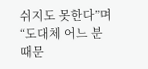쉬지도 못한다”며 “도대체 어느 분 때문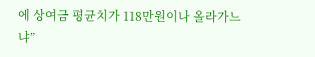에 상여금 평균치가 118만원이나 올라가느냐”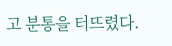고 분통을 터뜨렸다.